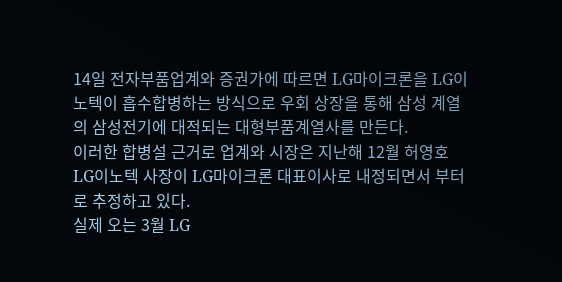14일 전자부품업계와 증권가에 따르면 LG마이크론을 LG이노텍이 흡수합병하는 방식으로 우회 상장을 통해 삼성 계열의 삼성전기에 대적되는 대형부품계열사를 만든다.
이러한 합병설 근거로 업계와 시장은 지난해 12월 허영호 LG이노텍 사장이 LG마이크론 대표이사로 내정되면서 부터로 추정하고 있다.
실제 오는 3월 LG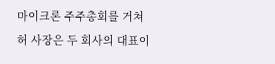마이크론 주주총회를 거쳐 허 사장은 두 회사의 대표이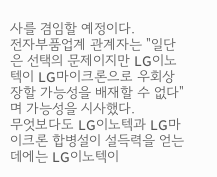사를 겸임할 예정이다.
전자부품업계 관계자는 "일단은 선택의 문제이지만 LG이노텍이 LG마이크론으로 우회상장할 가능성을 배재할 수 없다"며 가능성을 시사했다.
무엇보다도 LG이노텍과 LG마이크론 합병설이 설득력을 얻는 데에는 LG이노텍이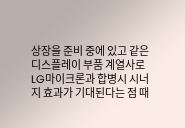상장을 준비 중에 있고 같은 디스플레이 부품 계열사로 LG마이크론과 합병시 시너지 효과가 기대된다는 점 때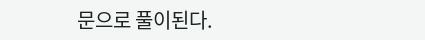문으로 풀이된다.